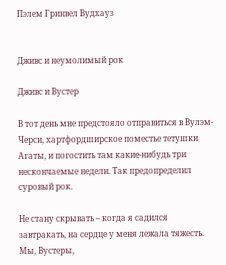Пэлем Гринвел Вудхауз


Дживс и неумолимый рок

Дживс и Вустер

В тот день мне предстояло отправиться в Вулэм-Черси, хартфордширское поместье тетушки Агаты, и погостить там какие-нибудь три нескончаемые недели. Так предопределил суровый рок.

Не стану скрывать – когда я садился завтракать, на сердце у меня лежала тяжесть. Мы, Вустеры,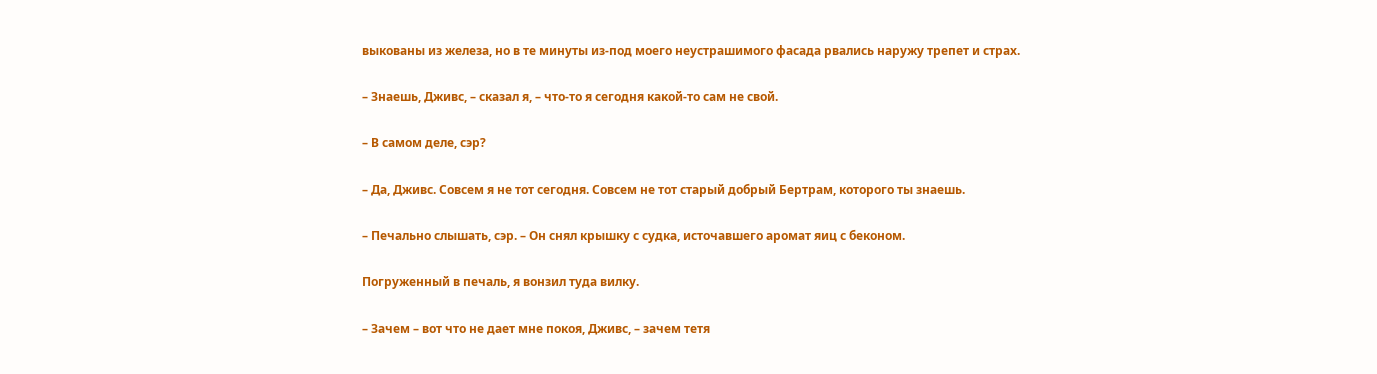выкованы из железа, но в те минуты из-под моего неустрашимого фасада рвались наружу трепет и страх.

– Знаешь, Дживс, – сказал я, – что-то я сегодня какой-то сам не свой.

– В самом деле, сэр?

– Да, Дживс. Совсем я не тот сегодня. Совсем не тот старый добрый Бертрам, которого ты знаешь.

– Печально слышать, сэр. – Он снял крышку с судка, источавшего аромат яиц с беконом.

Погруженный в печаль, я вонзил туда вилку.

– Зачем – вот что не дает мне покоя, Дживс, – зачем тетя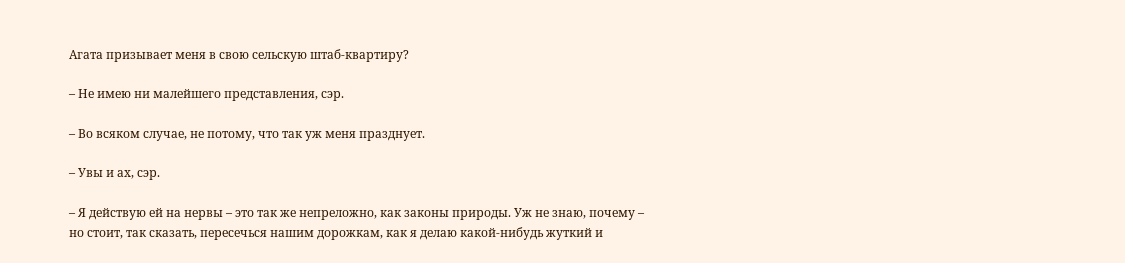Агата призывает меня в свою сельскую штаб-квартиру?

– Не имею ни малейшего представления, сэр.

– Во всяком случае, не потому, что так уж меня празднует.

– Увы и ах, сэр.

– Я действую ей на нервы – это так же непреложно, как законы природы. Уж не знаю, почему – но стоит, так сказать, пересечься нашим дорожкам, как я делаю какой-нибудь жуткий и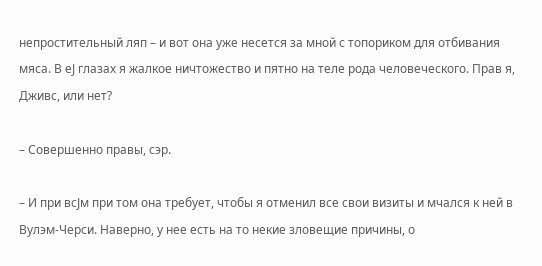непростительный ляп – и вот она уже несется за мной с топориком для отбивания мяса. В еЈ глазах я жалкое ничтожество и пятно на теле рода человеческого. Прав я, Дживс, или нет?

– Совершенно правы, сэр.

– И при всЈм при том она требует, чтобы я отменил все свои визиты и мчался к ней в Вулэм-Черси. Наверно, у нее есть на то некие зловещие причины, о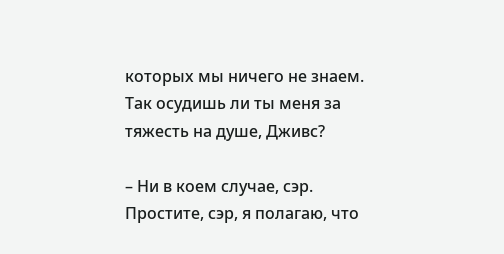которых мы ничего не знаем. Так осудишь ли ты меня за тяжесть на душе, Дживс?

– Ни в коем случае, сэр. Простите, сэр, я полагаю, что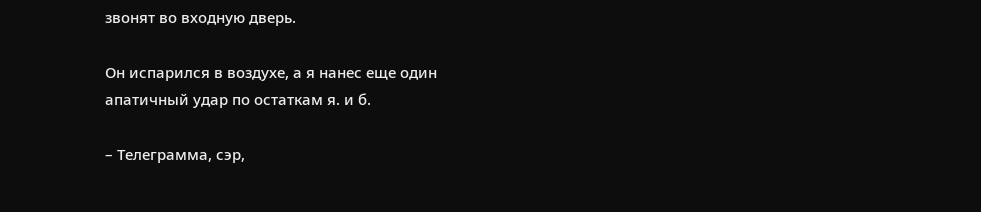звонят во входную дверь.

Он испарился в воздухе, а я нанес еще один апатичный удар по остаткам я. и б.

– Телеграмма, сэр,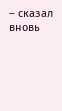– сказал вновь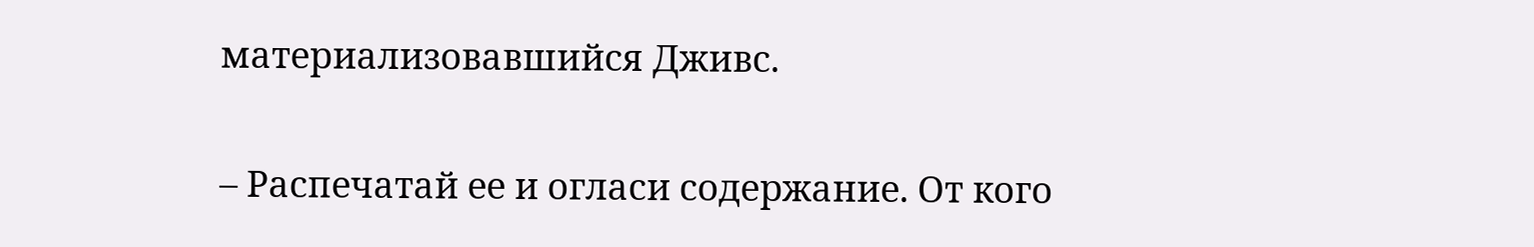материализовавшийся Дживс.

– Распечатай ее и огласи содержание. От кого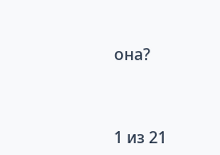она?



1 из 21